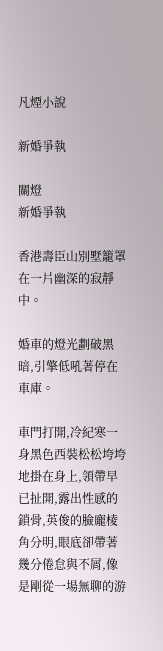凡煙小說

新婚爭執

關燈
新婚爭執

香港壽臣山別墅籠罩在一片幽深的寂靜中。

婚車的燈光劃破黑暗,引擎低吼著停在車庫。

車門打開,冷紀寒一身黑色西裝松松垮垮地掛在身上,領帶早已扯開,露出性感的鎖骨,英俊的臉龐棱角分明,眼底卻帶著幾分倦怠與不屑,像是剛從一場無聊的游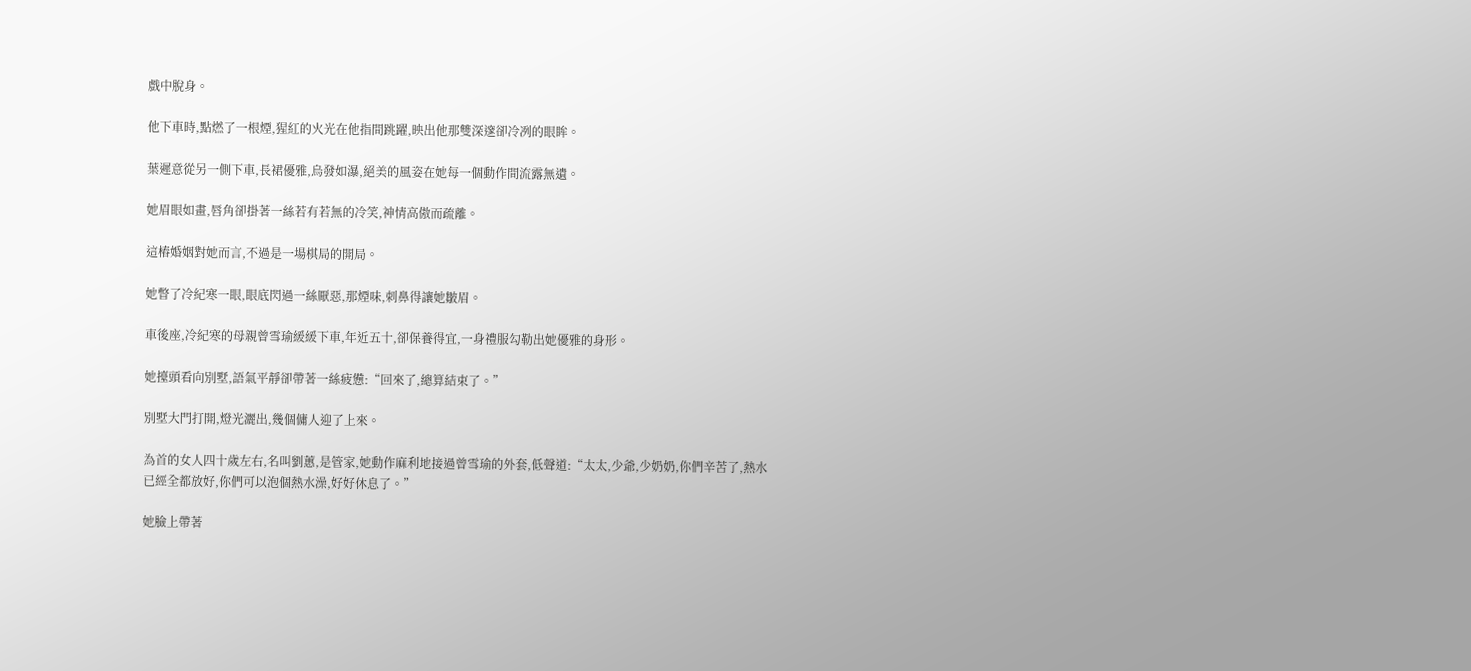戲中脫身。

他下車時,點燃了一根煙,猩紅的火光在他指間跳躍,映出他那雙深邃卻冷冽的眼眸。

葉遲意從另一側下車,長裙優雅,烏發如瀑,絕美的風姿在她每一個動作間流露無遺。

她眉眼如畫,唇角卻掛著一絲若有若無的冷笑,神情高傲而疏離。

這樁婚姻對她而言,不過是一場棋局的開局。

她瞥了冷紀寒一眼,眼底閃過一絲厭惡,那煙味,刺鼻得讓她皺眉。

車後座,冷紀寒的母親曾雪瑜緩緩下車,年近五十,卻保養得宜,一身禮服勾勒出她優雅的身形。

她擡頭看向別墅,語氣平靜卻帶著一絲疲憊:“回來了,總算結束了。”

別墅大門打開,燈光灑出,幾個傭人迎了上來。

為首的女人四十歲左右,名叫劉蕙,是管家,她動作麻利地接過曾雪瑜的外套,低聲道:“太太,少爺,少奶奶,你們辛苦了,熱水已經全都放好,你們可以泡個熱水澡,好好休息了。”

她臉上帶著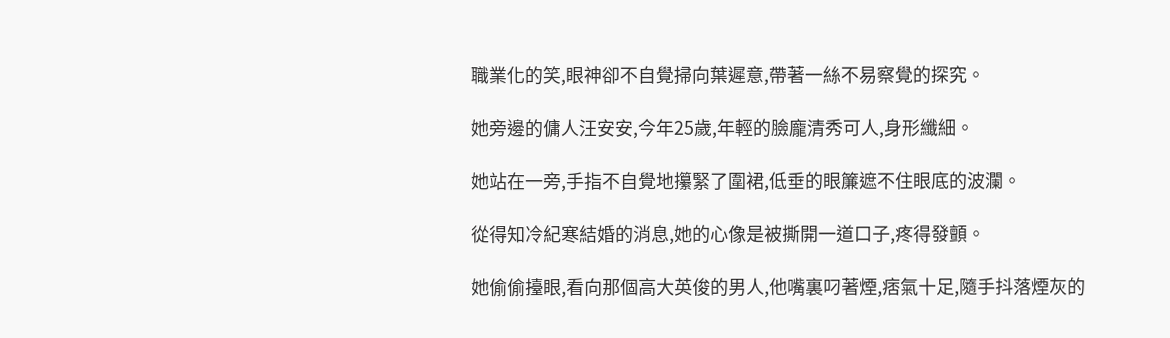職業化的笑,眼神卻不自覺掃向葉遲意,帶著一絲不易察覺的探究。

她旁邊的傭人汪安安,今年25歲,年輕的臉龐清秀可人,身形纖細。

她站在一旁,手指不自覺地攥緊了圍裙,低垂的眼簾遮不住眼底的波瀾。

從得知冷紀寒結婚的消息,她的心像是被撕開一道口子,疼得發顫。

她偷偷擡眼,看向那個高大英俊的男人,他嘴裏叼著煙,痞氣十足,隨手抖落煙灰的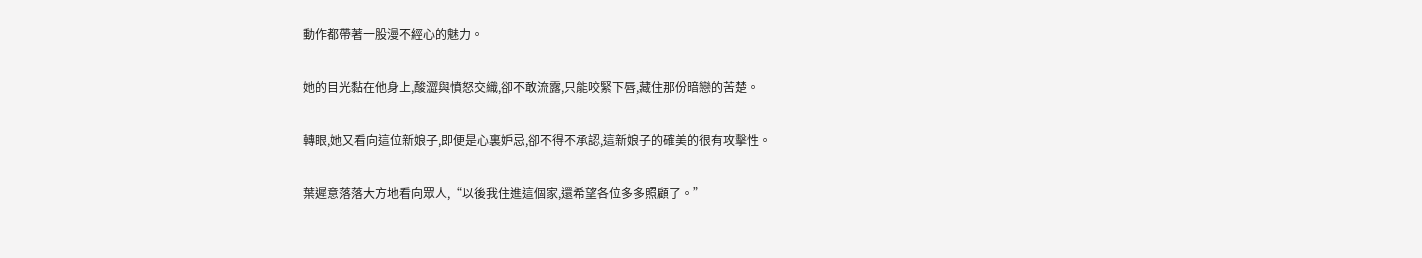動作都帶著一股漫不經心的魅力。

她的目光黏在他身上,酸澀與憤怒交織,卻不敢流露,只能咬緊下唇,藏住那份暗戀的苦楚。

轉眼,她又看向這位新娘子,即便是心裏妒忌,卻不得不承認,這新娘子的確美的很有攻擊性。

葉遲意落落大方地看向眾人,“以後我住進這個家,還希望各位多多照顧了。”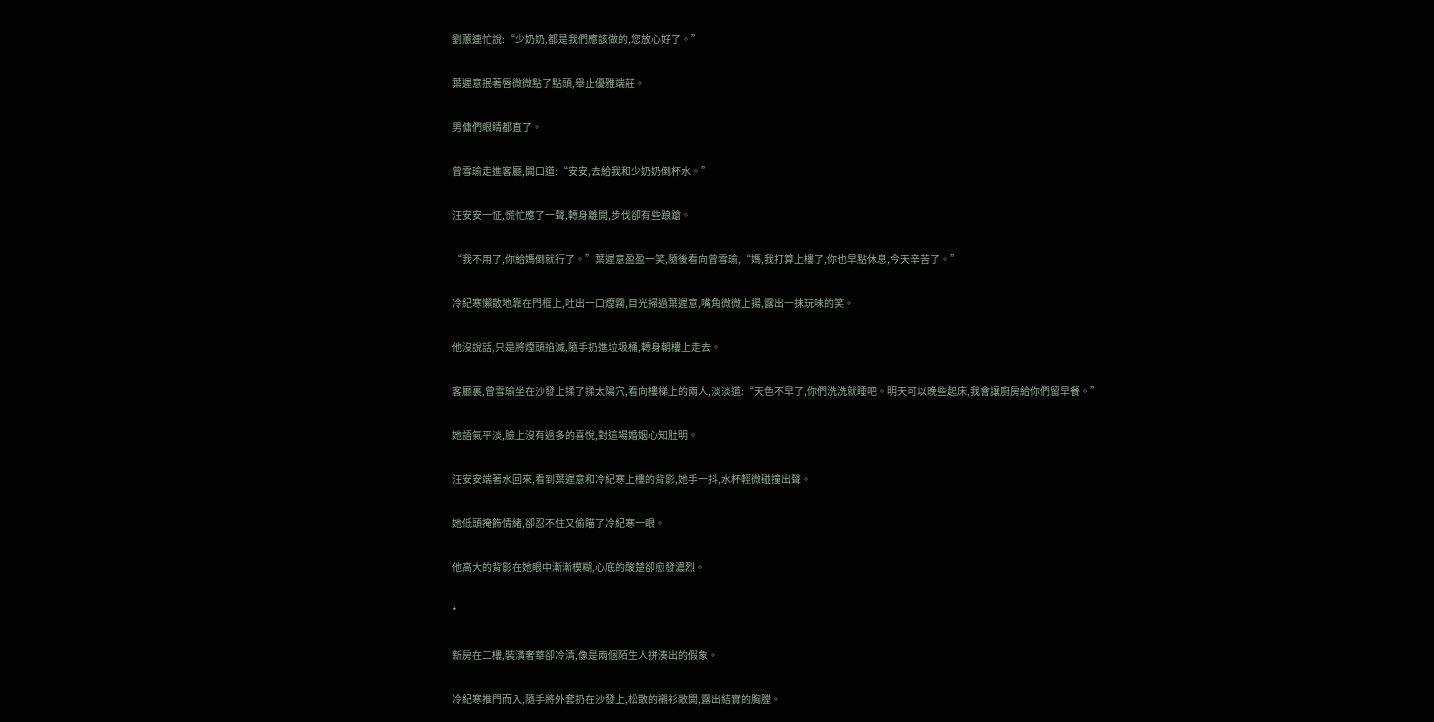劉蕙連忙說:“少奶奶,都是我們應該做的,您放心好了。”

葉遲意抿著唇微微點了點頭,舉止優雅端莊。

男傭們眼睛都直了。

曾雪瑜走進客廳,開口道:“安安,去給我和少奶奶倒杯水。”

汪安安一怔,慌忙應了一聲,轉身離開,步伐卻有些踉蹌。

“我不用了,你給媽倒就行了。”葉遲意盈盈一笑,隨後看向曾雪瑜,“媽,我打算上樓了,你也早點休息,今天辛苦了。”

冷紀寒懶散地靠在門框上,吐出一口煙霧,目光掃過葉遲意,嘴角微微上揚,露出一抹玩味的笑。

他沒說話,只是將煙頭掐滅,隨手扔進垃圾桶,轉身朝樓上走去。

客廳裏,曾雪瑜坐在沙發上揉了揉太陽穴,看向樓梯上的兩人,淡淡道:“天色不早了,你們洗洗就睡吧。明天可以晚些起床,我會讓廚房給你們留早餐。”

她語氣平淡,臉上沒有過多的喜悅,對這場婚姻心知肚明。

汪安安端著水回來,看到葉遲意和冷紀寒上樓的背影,她手一抖,水杯輕微碰撞出聲。

她低頭掩飾情緒,卻忍不住又偷瞄了冷紀寒一眼。

他高大的背影在她眼中漸漸模糊,心底的酸楚卻愈發濃烈。

*

新房在二樓,裝潢奢華卻冷清,像是兩個陌生人拼湊出的假象。

冷紀寒推門而入,隨手將外套扔在沙發上,松散的襯衫敞開,露出結實的胸膛。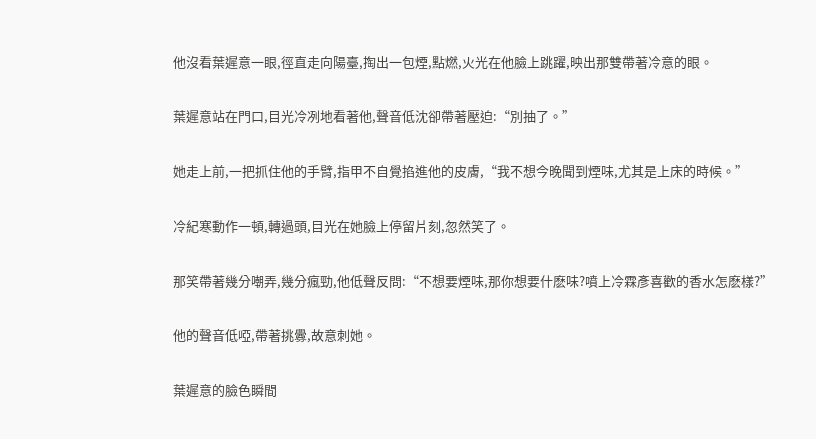他沒看葉遲意一眼,徑直走向陽臺,掏出一包煙,點燃,火光在他臉上跳躍,映出那雙帶著冷意的眼。

葉遲意站在門口,目光冷冽地看著他,聲音低沈卻帶著壓迫:“別抽了。”

她走上前,一把抓住他的手臂,指甲不自覺掐進他的皮膚,“我不想今晚聞到煙味,尤其是上床的時候。”

冷紀寒動作一頓,轉過頭,目光在她臉上停留片刻,忽然笑了。

那笑帶著幾分嘲弄,幾分瘋勁,他低聲反問:“不想要煙味,那你想要什麽味?噴上冷霖彥喜歡的香水怎麽樣?”

他的聲音低啞,帶著挑釁,故意刺她。

葉遲意的臉色瞬間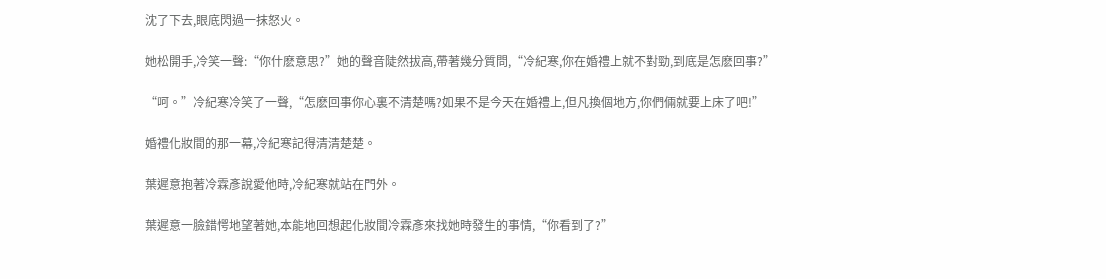沈了下去,眼底閃過一抹怒火。

她松開手,冷笑一聲:“你什麽意思?”她的聲音陡然拔高,帶著幾分質問,“冷紀寒,你在婚禮上就不對勁,到底是怎麽回事?”

“呵。”冷紀寒冷笑了一聲,“怎麽回事你心裏不清楚嗎?如果不是今天在婚禮上,但凡換個地方,你們倆就要上床了吧!”

婚禮化妝間的那一幕,冷紀寒記得清清楚楚。

葉遲意抱著冷霖彥說愛他時,冷紀寒就站在門外。

葉遲意一臉錯愕地望著她,本能地回想起化妝間冷霖彥來找她時發生的事情,“你看到了?”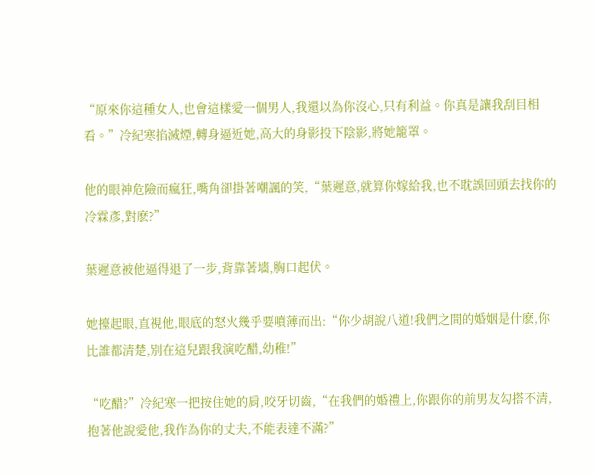“原來你這種女人,也會這樣愛一個男人,我還以為你沒心,只有利益。你真是讓我刮目相看。”冷紀寒掐滅煙,轉身逼近她,高大的身影投下陰影,將她籠罩。

他的眼神危險而瘋狂,嘴角卻掛著嘲諷的笑,“葉遲意,就算你嫁給我,也不耽誤回頭去找你的冷霖彥,對麽?”

葉遲意被他逼得退了一步,背靠著墻,胸口起伏。

她擡起眼,直視他,眼底的怒火幾乎要噴薄而出:“你少胡說八道!我們之間的婚姻是什麽,你比誰都清楚,別在這兒跟我演吃醋,幼稚!”

“吃醋?”冷紀寒一把按住她的肩,咬牙切齒,“在我們的婚禮上,你跟你的前男友勾搭不清,抱著他說愛他,我作為你的丈夫,不能表達不滿?”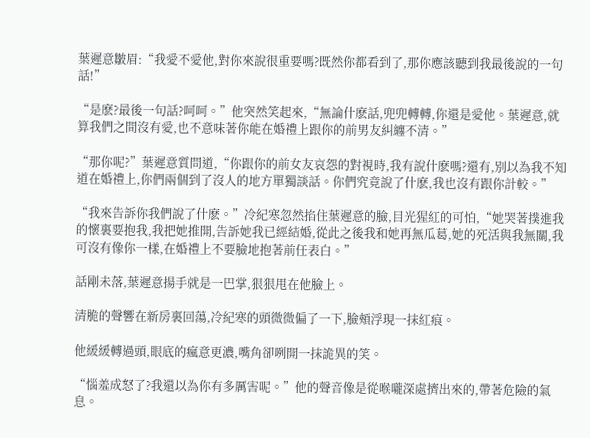葉遲意皺眉:“我愛不愛他,對你來說很重要嗎?既然你都看到了,那你應該聽到我最後說的一句話!”

“是麽?最後一句話?呵呵。”他突然笑起來,“無論什麽話,兜兜轉轉,你還是愛他。葉遲意,就算我們之間沒有愛,也不意味著你能在婚禮上跟你的前男友糾纏不清。”

“那你呢?”葉遲意質問道,“你跟你的前女友哀怨的對視時,我有說什麽嗎?還有,別以為我不知道在婚禮上,你們兩個到了沒人的地方單獨談話。你們究竟說了什麽,我也沒有跟你計較。”

“我來告訴你我們說了什麽。”冷紀寒忽然掐住葉遲意的臉,目光猩紅的可怕,“她哭著撲進我的懷裏要抱我,我把她推開,告訴她我已經結婚,從此之後我和她再無瓜葛,她的死活與我無關,我可沒有像你一樣,在婚禮上不要臉地抱著前任表白。”

話剛未落,葉遲意揚手就是一巴掌,狠狠甩在他臉上。

清脆的聲響在新房裏回蕩,冷紀寒的頭微微偏了一下,臉頰浮現一抹紅痕。

他緩緩轉過頭,眼底的瘋意更濃,嘴角卻咧開一抹詭異的笑。

“惱羞成怒了?我還以為你有多厲害呢。”他的聲音像是從喉嚨深處擠出來的,帶著危險的氣息。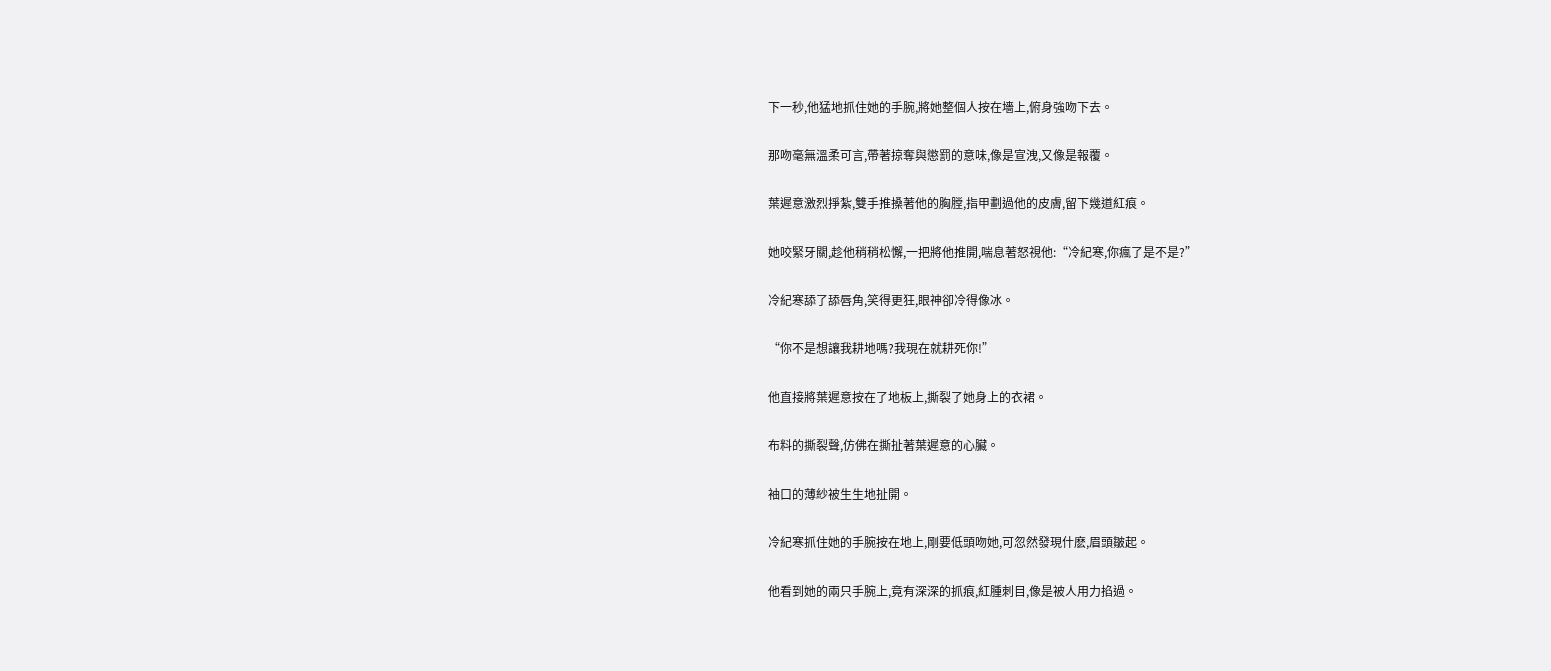下一秒,他猛地抓住她的手腕,將她整個人按在墻上,俯身強吻下去。

那吻毫無溫柔可言,帶著掠奪與懲罰的意味,像是宣洩,又像是報覆。

葉遲意激烈掙紮,雙手推搡著他的胸膛,指甲劃過他的皮膚,留下幾道紅痕。

她咬緊牙關,趁他稍稍松懈,一把將他推開,喘息著怒視他:“冷紀寒,你瘋了是不是?”

冷紀寒舔了舔唇角,笑得更狂,眼神卻冷得像冰。

“你不是想讓我耕地嗎?我現在就耕死你!”

他直接將葉遲意按在了地板上,撕裂了她身上的衣裙。

布料的撕裂聲,仿佛在撕扯著葉遲意的心臟。

袖口的薄紗被生生地扯開。

冷紀寒抓住她的手腕按在地上,剛要低頭吻她,可忽然發現什麽,眉頭皺起。

他看到她的兩只手腕上,竟有深深的抓痕,紅腫刺目,像是被人用力掐過。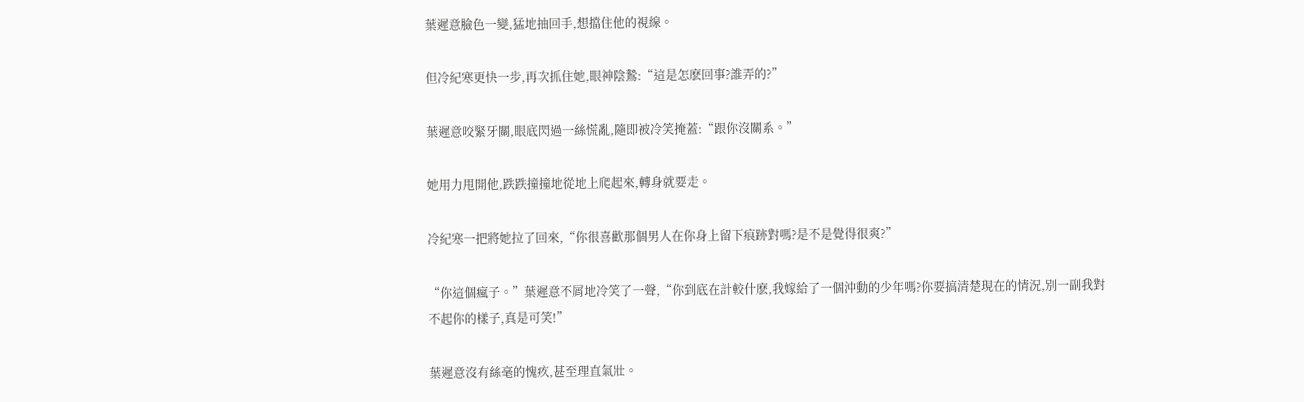葉遲意臉色一變,猛地抽回手,想擋住他的視線。

但冷紀寒更快一步,再次抓住她,眼神陰鷙:“這是怎麽回事?誰弄的?”

葉遲意咬緊牙關,眼底閃過一絲慌亂,隨即被冷笑掩蓋:“跟你沒關系。”

她用力甩開他,跌跌撞撞地從地上爬起來,轉身就要走。

冷紀寒一把將她拉了回來,“你很喜歡那個男人在你身上留下痕跡對嗎?是不是覺得很爽?”

“你這個瘋子。”葉遲意不屑地冷笑了一聲,“你到底在計較什麽,我嫁給了一個沖動的少年嗎?你要搞清楚現在的情況,別一副我對不起你的樣子,真是可笑!”

葉遲意沒有絲毫的愧疚,甚至理直氣壯。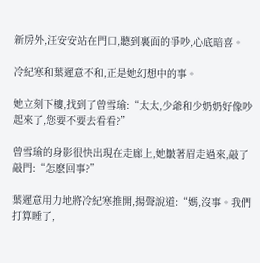新房外,汪安安站在門口,聽到裏面的爭吵,心底暗喜。

冷紀寒和葉遲意不和,正是她幻想中的事。

她立刻下樓,找到了曾雪瑜:“太太,少爺和少奶奶好像吵起來了,您要不要去看看?”

曾雪瑜的身影很快出現在走廊上,她皺著眉走過來,敲了敲門:“怎麽回事?”

葉遲意用力地將冷紀寒推開,揚聲說道:“媽,沒事。我們打算睡了,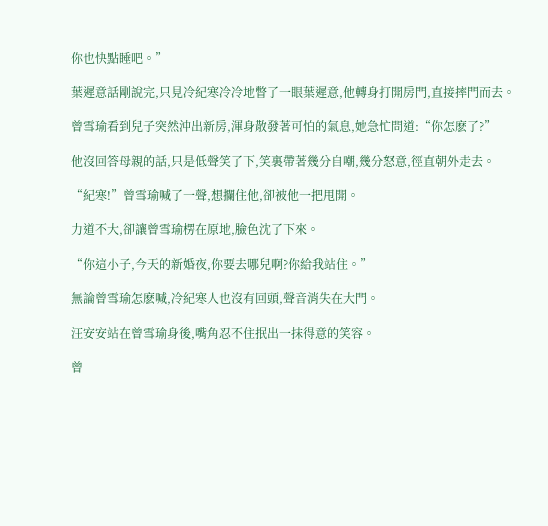你也快點睡吧。”

葉遲意話剛說完,只見冷紀寒冷冷地瞥了一眼葉遲意,他轉身打開房門,直接摔門而去。

曾雪瑜看到兒子突然沖出新房,渾身散發著可怕的氣息,她急忙問道:“你怎麽了?”

他沒回答母親的話,只是低聲笑了下,笑裏帶著幾分自嘲,幾分怒意,徑直朝外走去。

“紀寒!”曾雪瑜喊了一聲,想攔住他,卻被他一把甩開。

力道不大,卻讓曾雪瑜楞在原地,臉色沈了下來。

“你這小子,今天的新婚夜,你要去哪兒啊?你給我站住。”

無論曾雪瑜怎麽喊,冷紀寒人也沒有回頭,聲音消失在大門。

汪安安站在曾雪瑜身後,嘴角忍不住抿出一抹得意的笑容。

曾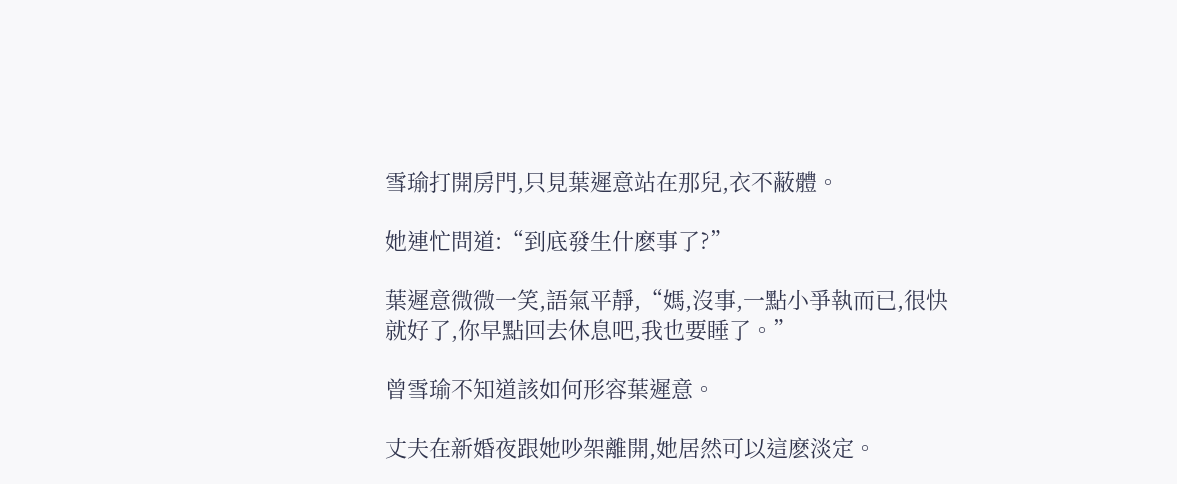雪瑜打開房門,只見葉遲意站在那兒,衣不蔽體。

她連忙問道:“到底發生什麽事了?”

葉遲意微微一笑,語氣平靜,“媽,沒事,一點小爭執而已,很快就好了,你早點回去休息吧,我也要睡了。”

曾雪瑜不知道該如何形容葉遲意。

丈夫在新婚夜跟她吵架離開,她居然可以這麽淡定。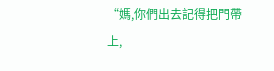“媽,你們出去記得把門帶上,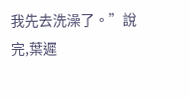我先去洗澡了。”說完,葉遲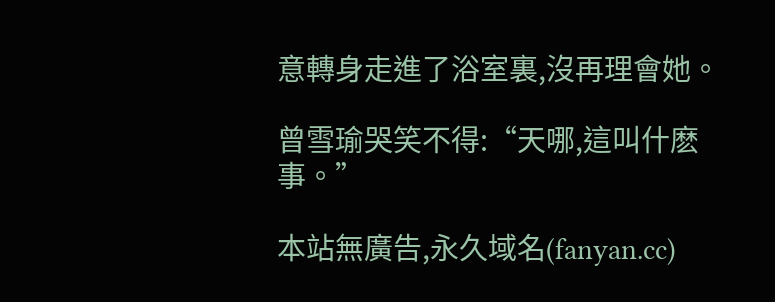意轉身走進了浴室裏,沒再理會她。

曾雪瑜哭笑不得:“天哪,這叫什麽事。”

本站無廣告,永久域名(fanyan.cc)